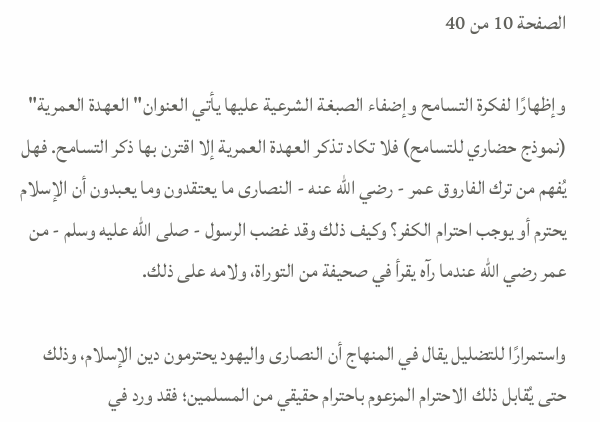الصفحة 10 من 40

وإظهارًا لفكرة التسامح وإضفاء الصبغة الشرعية عليها يأتي العنوان"العهدة العمرية" (نموذج حضاري للتسامح) فلا تكاد تذكر العهدة العمرية إلا اقترن بها ذكر التسامح. فهل يُفهم من ترك الفاروق عمر - رضي الله عنه - النصارى ما يعتقدون وما يعبدون أن الإسلام يحترم أو يوجب احترام الكفر؟ وكيف ذلك وقد غضب الرسول - صلى الله عليه وسلم - من عمر رضي الله عندما رآه يقرأ في صحيفة من التوراة، ولامه على ذلك.

واستمرارًا للتضليل يقال في المنهاج أن النصارى واليهود يحترمون دين الإسلام، وذلك حتى يُقابل ذلك الاحترام المزعوم باحترام حقيقي من المسلمين؛ فقد ورد في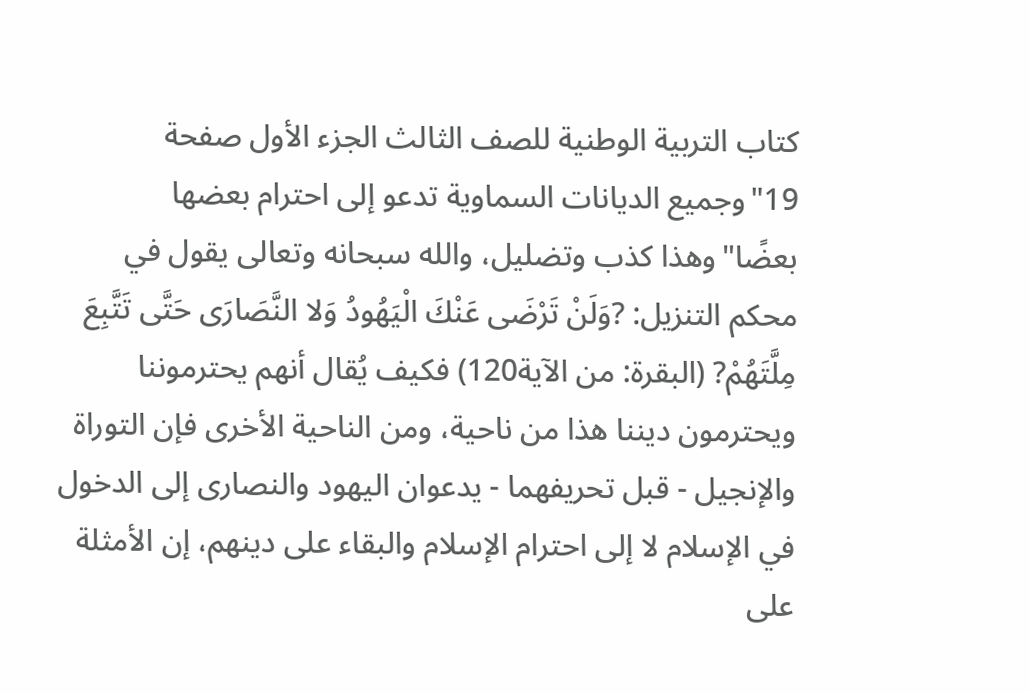كتاب التربية الوطنية للصف الثالث الجزء الأول صفحة 19"وجميع الديانات السماوية تدعو إلى احترام بعضها بعضًا"وهذا كذب وتضليل، والله سبحانه وتعالى يقول في محكم التنزيل: ?وَلَنْ تَرْضَى عَنْكَ الْيَهُودُ وَلا النَّصَارَى حَتَّى تَتَّبِعَ مِلَّتَهُمْ? (البقرة: من الآية120) فكيف يُقال أنهم يحترموننا ويحترمون ديننا هذا من ناحية، ومن الناحية الأخرى فإن التوراة والإنجيل - قبل تحريفهما - يدعوان اليهود والنصارى إلى الدخول في الإسلام لا إلى احترام الإسلام والبقاء على دينهم، إن الأمثلة على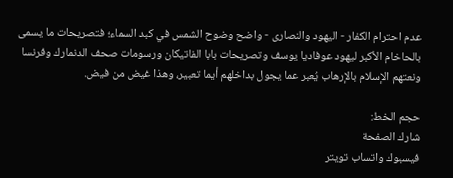عدم احترام الكفار - اليهود والنصارى - واضح وضوح الشمس في كبد السماء؛ فتصريحات ما يسمى بالحاخام الأكبر ليهود عوفاديا يوسف وتصريحات بابا الفاتيكان ورسومات صحف الدنمارك وفرنسا ونعتهم الإسلام بالإرهاب يُعبر عما يجول بداخلهم أيما تعبير، وهذا غيض من فيض.

حجم الخط:
شارك الصفحة
فيسبوك واتساب تويتر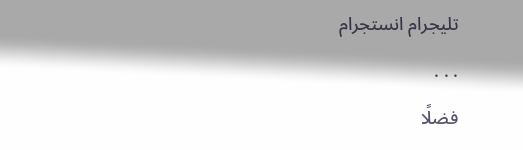تليجرام انستجرام
. . .
فضلًا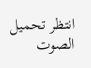انتظر تحميل الصوت